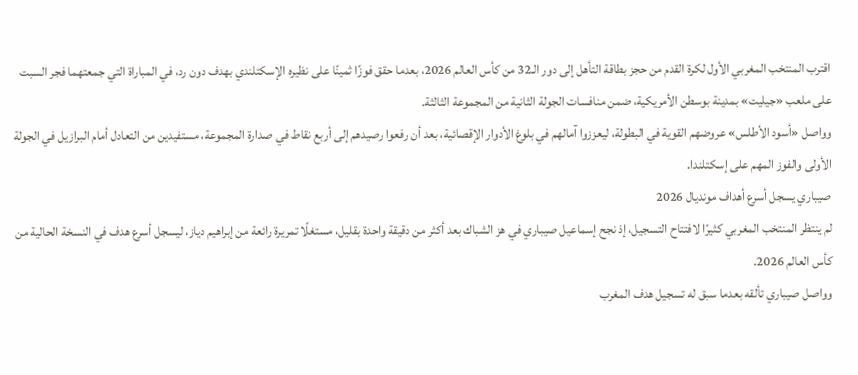اقترب المنتخب المغربي الأول لكرة القدم من حجز بطاقة التأهل إلى دور الـ32 من كأس العالم 2026، بعدما حقق فوزًا ثمينًا على نظيره الإسكتلندي بهدف دون رد، في المباراة التي جمعتهما فجر السبت على ملعب «جيليت» بمدينة بوسطن الأمريكية، ضمن منافسات الجولة الثانية من المجموعة الثالثة.
وواصل «أسود الأطلس» عروضهم القوية في البطولة، ليعززوا آمالهم في بلوغ الأدوار الإقصائية، بعد أن رفعوا رصيدهم إلى أربع نقاط في صدارة المجموعة، مستفيدين من التعادل أمام البرازيل في الجولة الأولى والفوز المهم على إسكتلندا.
صيباري يسجل أسرع أهداف مونديال 2026
لم ينتظر المنتخب المغربي كثيرًا لافتتاح التسجيل، إذ نجح إسماعيل صيباري في هز الشباك بعد أكثر من دقيقة واحدة بقليل، مستغلًا تمريرة رائعة من إبراهيم دياز، ليسجل أسرع هدف في النسخة الحالية من كأس العالم 2026.
وواصل صيباري تألقه بعدما سبق له تسجيل هدف المغرب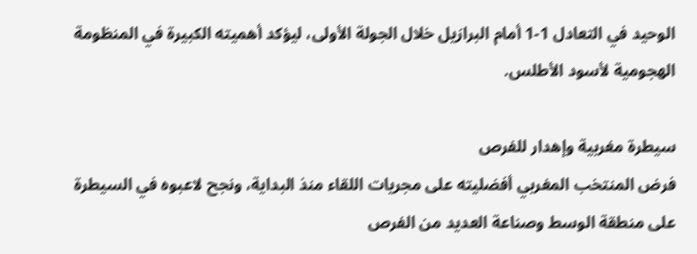الوحيد في التعادل 1-1 أمام البرازيل خلال الجولة الأولى، ليؤكد أهميته الكبيرة في المنظومة الهجومية لأسود الأطلس.

سيطرة مغربية وإهدار للفرص
فرض المنتخب المغربي أفضليته على مجريات اللقاء منذ البداية، ونجح لاعبوه في السيطرة على منطقة الوسط وصناعة العديد من الفرص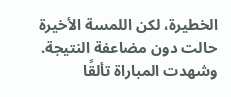الخطيرة، لكن اللمسة الأخيرة حالت دون مضاعفة النتيجة.
وشهدت المباراة تألقًا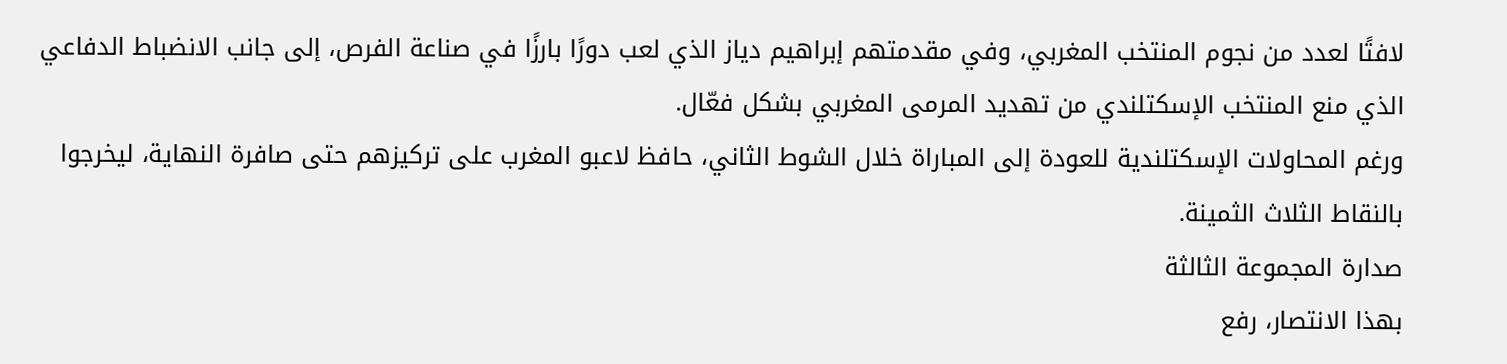لافتًا لعدد من نجوم المنتخب المغربي، وفي مقدمتهم إبراهيم دياز الذي لعب دورًا بارزًا في صناعة الفرص، إلى جانب الانضباط الدفاعي الذي منع المنتخب الإسكتلندي من تهديد المرمى المغربي بشكل فعّال.
ورغم المحاولات الإسكتلندية للعودة إلى المباراة خلال الشوط الثاني، حافظ لاعبو المغرب على تركيزهم حتى صافرة النهاية، ليخرجوا بالنقاط الثلاث الثمينة.
صدارة المجموعة الثالثة
بهذا الانتصار، رفع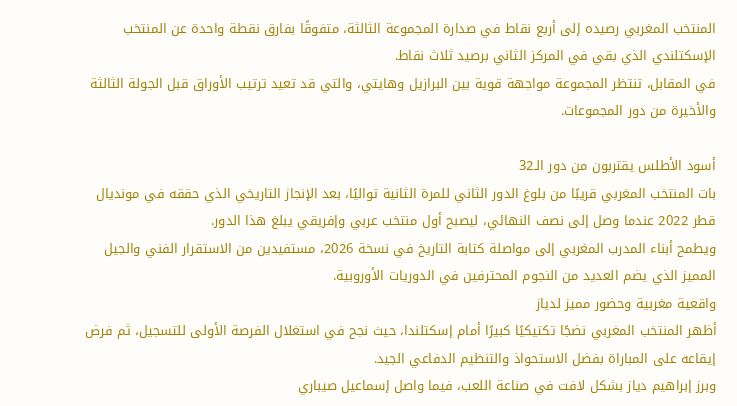المنتخب المغربي رصيده إلى أربع نقاط في صدارة المجموعة الثالثة، متفوقًا بفارق نقطة واحدة عن المنتخب الإسكتلندي الذي بقي في المركز الثاني برصيد ثلاث نقاط.
في المقابل، تنتظر المجموعة مواجهة قوية بين البرازيل وهايتي، والتي قد تعيد ترتيب الأوراق قبل الجولة الثالثة والأخيرة من دور المجموعات.

أسود الأطلس يقتربون من دور الـ32
بات المنتخب المغربي قريبًا من بلوغ الدور الثاني للمرة الثانية تواليًا، بعد الإنجاز التاريخي الذي حققه في مونديال قطر 2022 عندما وصل إلى نصف النهائي، ليصبح أول منتخب عربي وإفريقي يبلغ هذا الدور.
ويطمح أبناء المدرب المغربي إلى مواصلة كتابة التاريخ في نسخة 2026، مستفيدين من الاستقرار الفني والجيل المميز الذي يضم العديد من النجوم المحترفين في الدوريات الأوروبية.
واقعية مغربية وحضور مميز لدياز
أظهر المنتخب المغربي نضجًا تكتيكيًا كبيرًا أمام إسكتلندا، حيث نجح في استغلال الفرصة الأولى للتسجيل، ثم فرض إيقاعه على المباراة بفضل الاستحواذ والتنظيم الدفاعي الجيد.
وبرز إبراهيم دياز بشكل لافت في صناعة اللعب، فيما واصل إسماعيل صيباري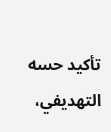تأكيد حسه التهديفي،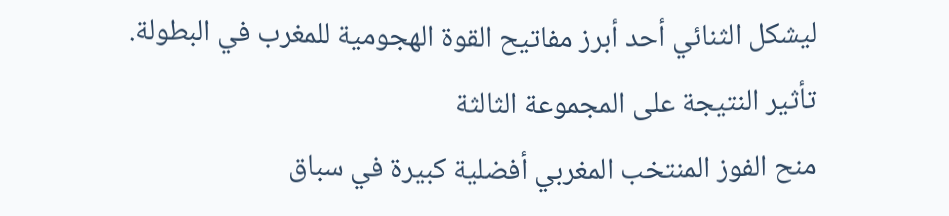ليشكل الثنائي أحد أبرز مفاتيح القوة الهجومية للمغرب في البطولة.
تأثير النتيجة على المجموعة الثالثة
منح الفوز المنتخب المغربي أفضلية كبيرة في سباق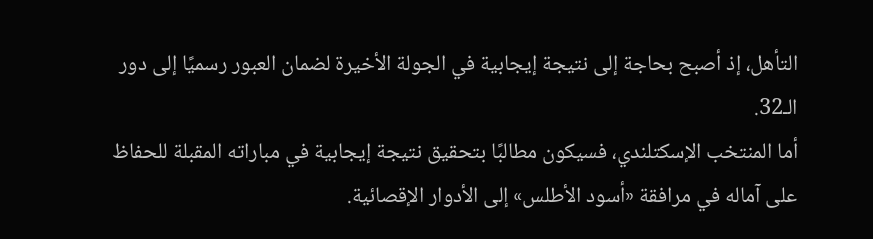التأهل، إذ أصبح بحاجة إلى نتيجة إيجابية في الجولة الأخيرة لضمان العبور رسميًا إلى دور الـ32.
أما المنتخب الإسكتلندي، فسيكون مطالبًا بتحقيق نتيجة إيجابية في مباراته المقبلة للحفاظ على آماله في مرافقة «أسود الأطلس» إلى الأدوار الإقصائية.